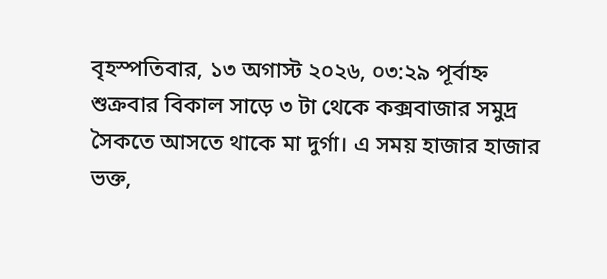বৃহস্পতিবার, ১৩ অগাস্ট ২০২৬, ০৩:২৯ পূর্বাহ্ন
শুক্রবার বিকাল সাড়ে ৩ টা থেকে কক্সবাজার সমুদ্র সৈকতে আসতে থাকে মা দুর্গা। এ সময় হাজার হাজার ভক্ত,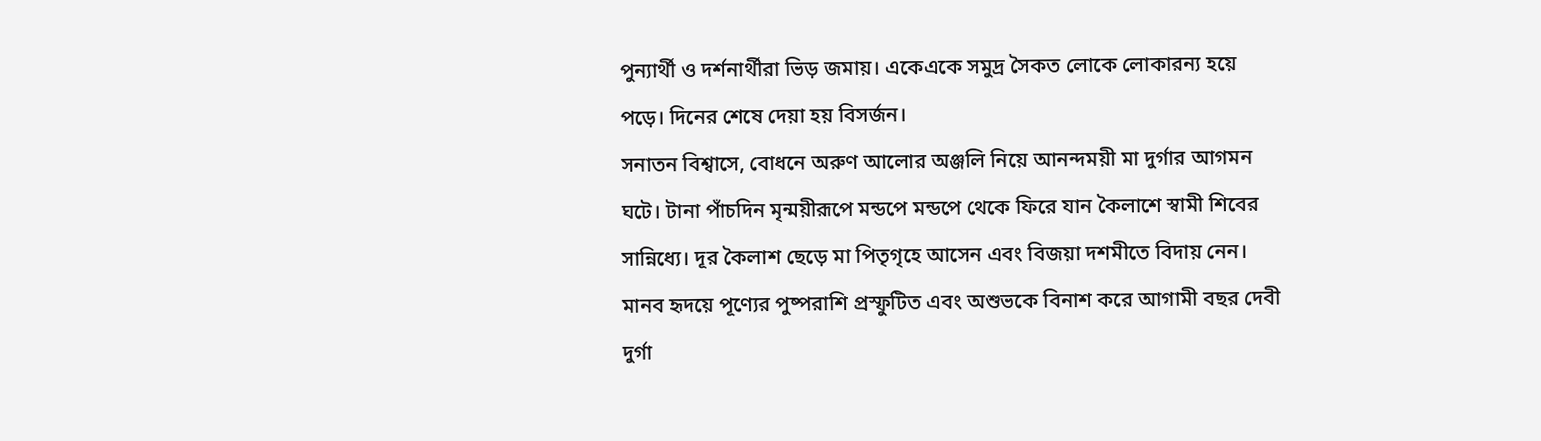পুন্যার্থী ও দর্শনার্থীরা ভিড় জমায়। একেএকে সমুদ্র সৈকত লোকে লোকারন্য হয়ে পড়ে। দিনের শেষে দেয়া হয় বিসর্জন।
সনাতন বিশ্বাসে, বোধনে অরুণ আলোর অঞ্জলি নিয়ে আনন্দময়ী মা দুর্গার আগমন ঘটে। টানা পাঁচদিন মৃন্ময়ীরূপে মন্ডপে মন্ডপে থেকে ফিরে যান কৈলাশে স্বামী শিবের সান্নিধ্যে। দূর কৈলাশ ছেড়ে মা পিতৃগৃহে আসেন এবং বিজয়া দশমীতে বিদায় নেন।
মানব হৃদয়ে পূণ্যের পুষ্পরাশি প্রস্ফুটিত এবং অশুভকে বিনাশ করে আগামী বছর দেবী দুর্গা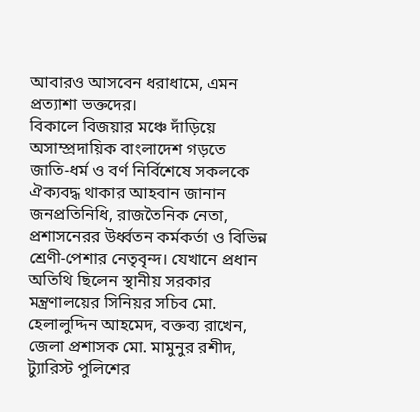আবারও আসবেন ধরাধামে, এমন প্রত্যাশা ভক্তদের।
বিকালে বিজয়ার মঞ্চে দাঁড়িয়ে অসাম্প্রদায়িক বাংলাদেশ গড়তে জাতি-ধর্ম ও বর্ণ নির্বিশেষে সকলকে ঐক্যবদ্ধ থাকার আহবান জানান জনপ্রতিনিধি, রাজতৈনিক নেতা, প্রশাসনেরর উর্ধ্বতন কর্মকর্তা ও বিভিন্ন শ্রেণী-পেশার নেতৃবৃন্দ। যেখানে প্রধান অতিথি ছিলেন স্থানীয় সরকার মন্ত্রণালয়ের সিনিয়র সচিব মো. হেলালুদ্দিন আহমেদ, বক্তব্য রাখেন, জেলা প্রশাসক মো. মামুনুর রশীদ, ট্যুারিস্ট পুলিশের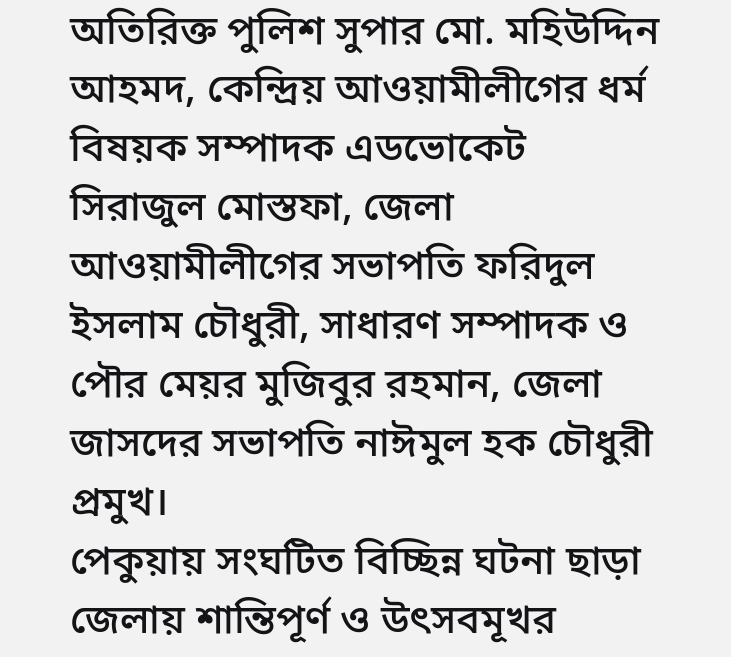অতিরিক্ত পুলিশ সুপার মো. মহিউদ্দিন আহমদ, কেন্দ্রিয় আওয়ামীলীগের ধর্ম বিষয়ক সম্পাদক এডভোকেট সিরাজুল মোস্তফা, জেলা আওয়ামীলীগের সভাপতি ফরিদুল ইসলাম চৌধুরী, সাধারণ সম্পাদক ও পৌর মেয়র মুজিবুর রহমান, জেলা জাসদের সভাপতি নাঈমুল হক চৌধুরী প্রমুখ।
পেকুয়ায় সংঘটিত বিচ্ছিন্ন ঘটনা ছাড়া জেলায় শান্তিপূর্ণ ও উৎসবমূখর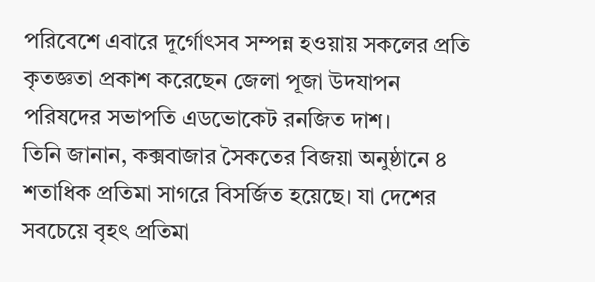পরিবেশে এবারে দূর্গোৎসব সম্পন্ন হওয়ায় সকলের প্রতি কৃতজ্ঞতা প্রকাশ করেছেন জেলা পূজা উদযাপন পরিষদের সভাপতি এডভোকেট রনজিত দাশ।
তিনি জানান, কক্সবাজার সৈকতের বিজয়া অনুষ্ঠানে ৪ শতাধিক প্রতিমা সাগরে বিসর্জিত হয়েছে। যা দেশের সবচেয়ে বৃহৎ প্রতিমা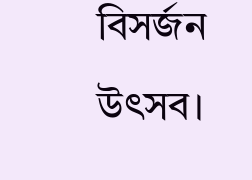বিসর্জন উৎসব।